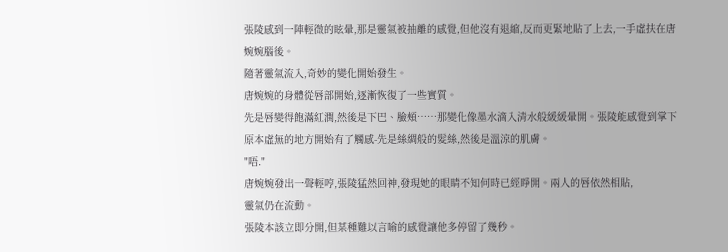張陵感到一陣輕微的眩暈,那是靈氣被抽離的感覺,但他沒有退縮,反而更緊地貼了上去,一手虛扶在唐婉婉腦後。
隨著靈氣流入,奇妙的變化開始發生。
唐婉婉的身體從唇部開始,逐漸恢復了一些實質。
先是唇變得飽滿紅潤,然後是下巴、臉頰……那變化像墨水滴入清水般緩緩暈開。張陵能感覺到掌下原本虛無的地方開始有了觸感-先是絲綢般的髮絲,然後是溫涼的肌膚。
"唔."
唐婉婉發出一聲輕哼,張陵猛然回神,發現她的眼睛不知何時已經睜開。兩人的唇依然相貼,
靈氣仍在流動。
張陵本該立即分開,但某種難以言喻的感覺讓他多停留了幾秒。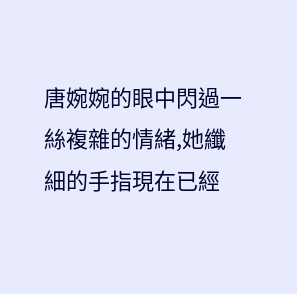唐婉婉的眼中閃過一絲複雜的情緒,她纖細的手指現在已經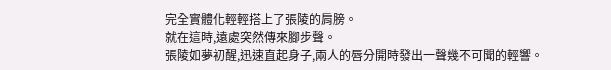完全實體化輕輕搭上了張陵的肩膀。
就在這時,遠處突然傳來腳步聲。
張陵如夢初醒,迅速直起身子,兩人的唇分開時發出一聲幾不可聞的輕響。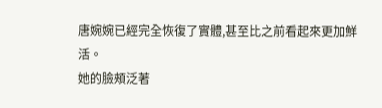唐婉婉已經完全恢復了實體,甚至比之前看起來更加鮮活。
她的臉頰泛著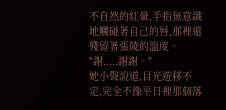不自然的紅暈,手指無意識地觸碰著自己的唇,那裡還殘留著張陵的溫度。
"謝.....謝謝。"
她小聲說道,目光遊移不定,完全不像平日裡那個落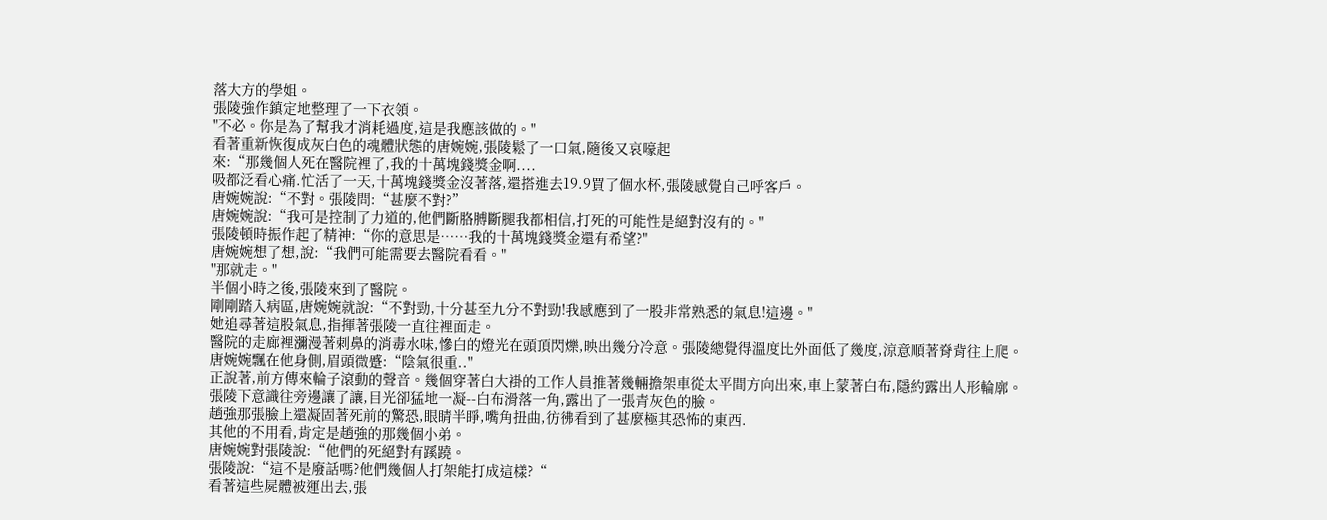落大方的學姐。
張陵強作鎮定地整理了一下衣領。
"不必。你是為了幫我才消耗過度,這是我應該做的。"
看著重新恢復成灰白色的魂體狀態的唐婉婉,張陵鬆了一口氣,隨後又哀嚎起
來:“那幾個人死在醫院裡了,我的十萬塊錢獎金啊....
吸都泛看心痛.忙活了一天,十萬塊錢獎金沒著落,還搭進去19.9買了個水杯,張陵感覺自己呼客戶。
唐婉婉說:“不對。張陵問:“甚麼不對?”
唐婉婉說:“我可是控制了力道的,他們斷胳膊斷腿我都相信,打死的可能性是絕對沒有的。"
張陵頓時振作起了精神:“你的意思是……我的十萬塊錢獎金還有希望?"
唐婉婉想了想,說:“我們可能需要去醫院看看。"
"那就走。"
半個小時之後,張陵來到了醫院。
剛剛踏入病區,唐婉婉就說:“不對勁,十分甚至九分不對勁!我感應到了一股非常熟悉的氣息!這邊。"
她追尋著這股氣息,指揮著張陵一直往裡面走。
醫院的走廊裡瀰漫著刺鼻的消毒水味,慘白的燈光在頭頂閃爍,映出幾分冷意。張陵總覺得溫度比外面低了幾度,涼意順著脊背往上爬。
唐婉婉飄在他身側,眉頭微蹙:“陰氣很重.."
正說著,前方傳來輪子滾動的聲音。幾個穿著白大褂的工作人員推著幾輛擔架車從太平間方向出來,車上蒙著白布,隱約露出人形輪廓。
張陵下意識往旁邊讓了讓,目光卻猛地一凝--白布滑落一角,露出了一張青灰色的臉。
趙強那張臉上還凝固著死前的驚恐,眼睛半睜,嘴角扭曲,彷彿看到了甚麼極其恐怖的東西.
其他的不用看,肯定是趙強的那幾個小弟。
唐婉婉對張陵說:“他們的死絕對有蹊蹺。
張陵說:“這不是廢話嗎?他們幾個人打架能打成這樣?“
看著這些屍體被運出去,張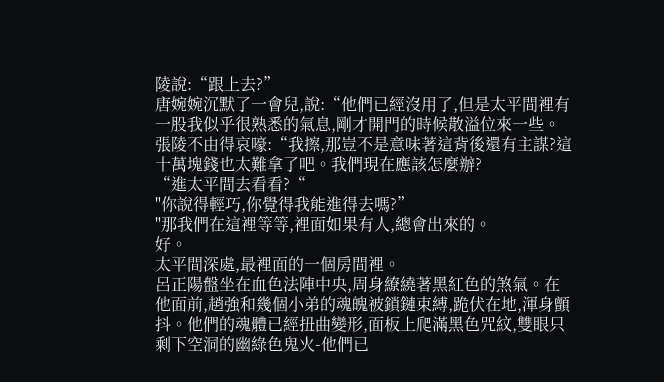陵說:“跟上去?”
唐婉婉沉默了一會兒,說:“他們已經沒用了,但是太平間裡有一股我似乎很熟悉的氣息,剛才開門的時候散溢位來一些。
張陵不由得哀嚎:“我擦,那豈不是意味著這背後還有主謀?這十萬塊錢也太難拿了吧。我們現在應該怎麼辦?
“進太平間去看看?“
"你說得輕巧,你覺得我能進得去嗎?”
"那我們在這裡等等,裡面如果有人,總會出來的。
好。
太平間深處,最裡面的一個房間裡。
呂正陽盤坐在血色法陣中央,周身繚繞著黑紅色的煞氣。在他面前,趙強和幾個小弟的魂魄被鎖鏈束縛,跪伏在地,渾身顫抖。他們的魂體已經扭曲變形,面板上爬滿黑色咒紋,雙眼只剩下空洞的幽綠色鬼火-他們已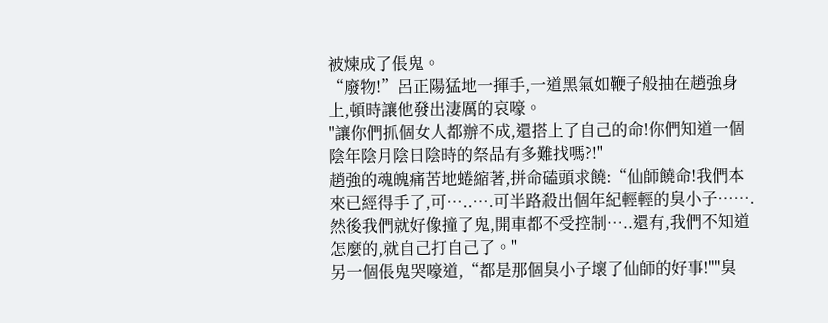被煉成了倀鬼。
“廢物!”呂正陽猛地一揮手,一道黑氣如鞭子般抽在趙強身上,頓時讓他發出淒厲的哀嚎。
"讓你們抓個女人都辦不成,還搭上了自己的命!你們知道一個陰年陰月陰日陰時的祭品有多難找嗎?!"
趙強的魂魄痛苦地蜷縮著,拼命磕頭求饒:“仙師饒命!我們本來已經得手了,可…..….可半路殺出個年紀輕輕的臭小子…….然後我們就好像撞了鬼,開車都不受控制…..還有,我們不知道怎麼的,就自己打自己了。"
另一個倀鬼哭嚎道,“都是那個臭小子壞了仙師的好事!""臭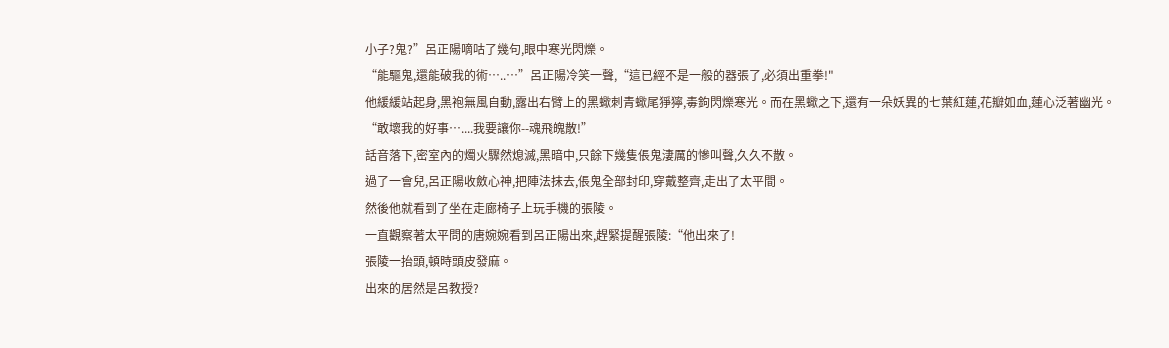小子?鬼?”呂正陽嘀咕了幾句,眼中寒光閃爍。
“能驅鬼,還能破我的術…..…”呂正陽冷笑一聲,“這已經不是一般的器張了,必須出重拳!"
他緩緩站起身,黑袍無風自動,露出右臂上的黑蠍刺青蠍尾猙獰,毒鉤閃爍寒光。而在黑蠍之下,還有一朵妖異的七葉紅蓮,花瓣如血,蓮心泛著幽光。
“敢壞我的好事…....我要讓你--魂飛魄散!”
話音落下,密室內的燭火驟然熄滅,黑暗中,只餘下幾隻倀鬼淒厲的慘叫聲,久久不散。
過了一會兒,呂正陽收斂心神,把陣法抹去,倀鬼全部封印,穿戴整齊,走出了太平間。
然後他就看到了坐在走廊椅子上玩手機的張陵。
一直觀察著太平問的唐婉婉看到呂正陽出來,趕緊提醒張陵:“他出來了!
張陵一抬頭,頓時頭皮發麻。
出來的居然是呂教授?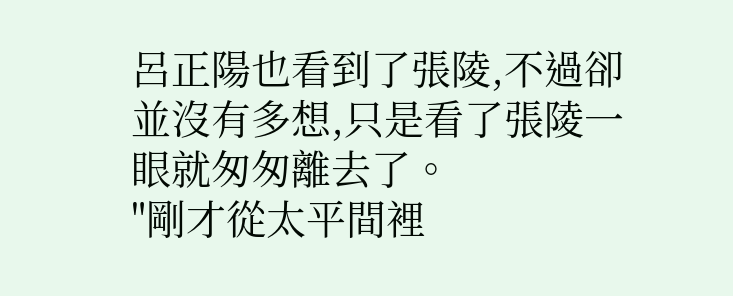呂正陽也看到了張陵,不過卻並沒有多想,只是看了張陵一眼就匆匆離去了。
"剛才從太平間裡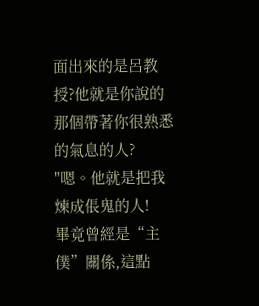面出來的是呂教授?他就是你說的那個帶著你很熟悉的氣息的人?
"嗯。他就是把我煉成倀鬼的人!
畢竟曾經是“主僕”關係,這點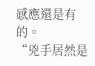感應還是有的。
“兇手居然是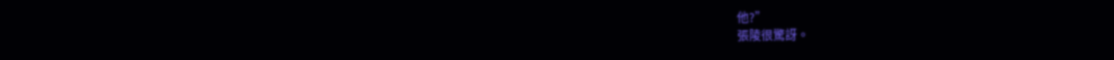他?”
張陵很驚訝。